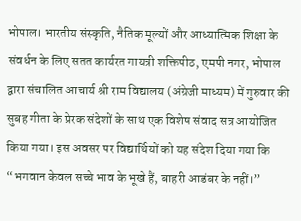भोपाल। भारतीय संस्कृति, नैतिक मूल्यों और आध्यात्मिक शिक्षा के संवर्धन के लिए सतत कार्यरत गायत्री शक्तिपीठ, एमपी नगर, भोपाल द्वारा संचालित आचार्य श्री राम विद्यालय (अंग्रेजी माध्यम) में गुरुवार की सुबह गीता के प्रेरक संदेशों के साथ एक विशेष संवाद सत्र आयोजित किया गया। इस अवसर पर विद्यार्थियों को यह संदेश दिया गया कि “भगवान केवल सच्चे भाव के भूखे हैं, बाहरी आडंबर के नहीं।”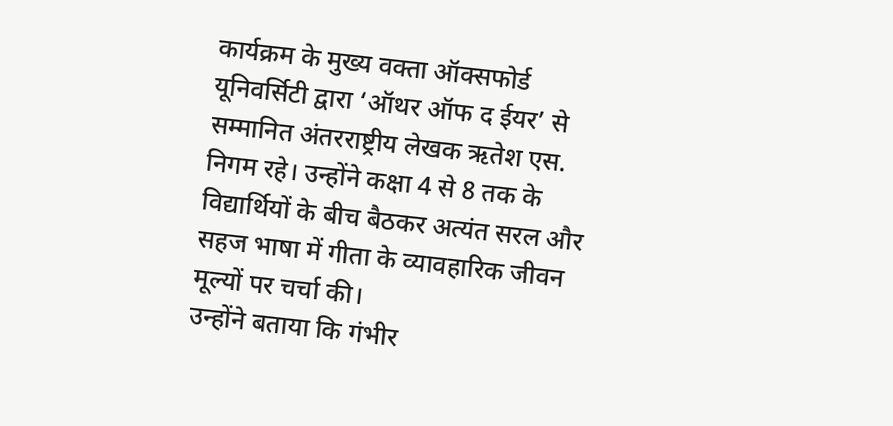कार्यक्रम के मुख्य वक्ता ऑक्सफोर्ड यूनिवर्सिटी द्वारा ‘ऑथर ऑफ द ईयर’ से सम्मानित अंतरराष्ट्रीय लेखक ऋतेश एस. निगम रहे। उन्होंने कक्षा 4 से 8 तक के विद्यार्थियों के बीच बैठकर अत्यंत सरल और सहज भाषा में गीता के व्यावहारिक जीवन मूल्यों पर चर्चा की।
उन्होंने बताया कि गंभीर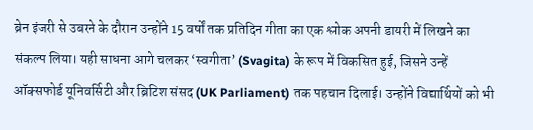ब्रेन इंजरी से उबरने के दौरान उन्होंने 15 वर्षों तक प्रतिदिन गीता का एक श्लोक अपनी डायरी में लिखने का संकल्प लिया। यही साधना आगे चलकर ‘स्वगीता’ (Svagita) के रूप में विकसित हुई, जिसने उन्हें ऑक्सफोर्ड यूनिवर्सिटी और ब्रिटिश संसद (UK Parliament) तक पहचान दिलाई। उन्होंने विद्यार्थियों को भी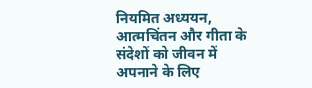नियमित अध्ययन, आत्मचिंतन और गीता के संदेशों को जीवन में अपनाने के लिए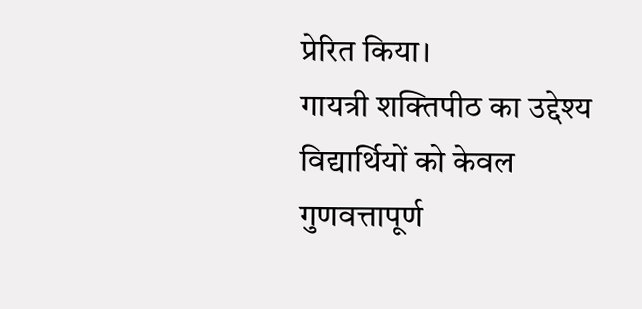प्रेरित किया।
गायत्री शक्तिपीठ का उद्देश्य विद्यार्थियों को केवल गुणवत्तापूर्ण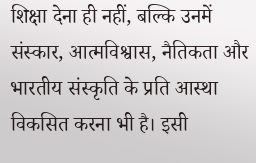शिक्षा देना ही नहीं, बल्कि उनमें संस्कार, आत्मविश्वास, नैतिकता और भारतीय संस्कृति के प्रति आस्था विकसित करना भी है। इसी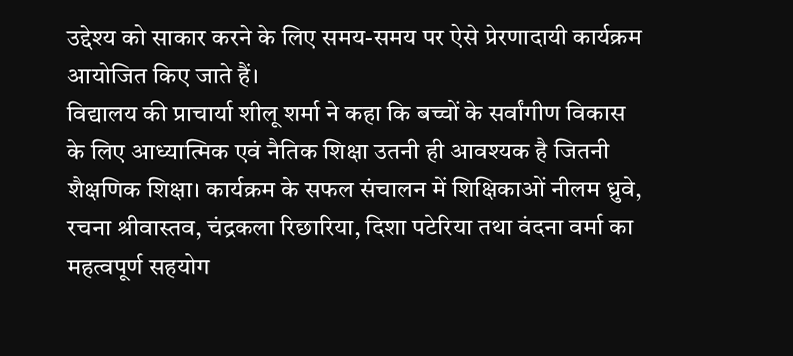उद्देश्य को साकार करने के लिए समय-समय पर ऐसे प्रेरणादायी कार्यक्रम आयोजित किए जाते हैं।
विद्यालय की प्राचार्या शीलू शर्मा ने कहा कि बच्चों के सर्वांगीण विकास के लिए आध्यात्मिक एवं नैतिक शिक्षा उतनी ही आवश्यक है जितनी शैक्षणिक शिक्षा। कार्यक्रम के सफल संचालन में शिक्षिकाओं नीलम ध्रुवे, रचना श्रीवास्तव, चंद्रकला रिछारिया, दिशा पटेरिया तथा वंदना वर्मा का महत्वपूर्ण सहयोग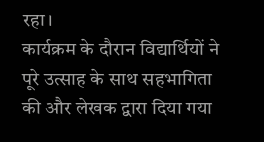रहा।
कार्यक्रम के दौरान विद्यार्थियों ने पूरे उत्साह के साथ सहभागिता की और लेखक द्वारा दिया गया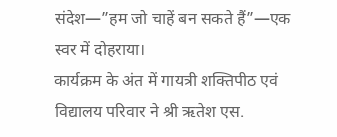संदेश—”हम जो चाहें बन सकते हैं”—एक स्वर में दोहराया।
कार्यक्रम के अंत में गायत्री शक्तिपीठ एवं विद्यालय परिवार ने श्री ऋतेश एस.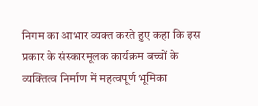निगम का आभार व्यक्त करते हुए कहा कि इस प्रकार के संस्कारमूलक कार्यक्रम बच्चों के व्यक्तित्व निर्माण में महत्वपूर्ण भूमिका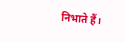निभाते हैं।